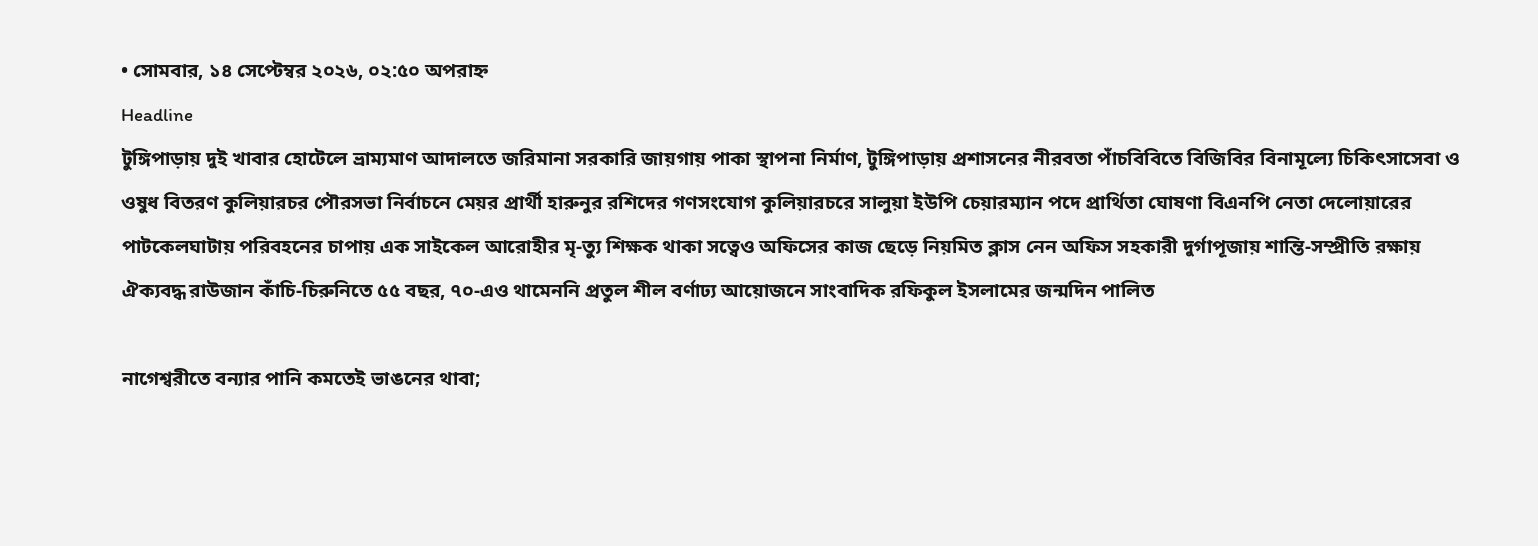• সোমবার, ১৪ সেপ্টেম্বর ২০২৬, ০২:৫০ অপরাহ্ন
Headline
টুঙ্গিপাড়ায় দুই খাবার হোটেলে ভ্রাম্যমাণ আদালতে জরিমানা সরকারি জায়গায় পাকা স্থাপনা নির্মাণ, টুঙ্গিপাড়ায় প্রশাসনের নীরবতা পাঁচবিবিতে বিজিবির বিনামূল্যে চিকিৎসাসেবা ও ওষুধ বিতরণ কুলিয়ারচর পৌরসভা নির্বাচনে মেয়র প্রার্থী হারুনুর রশিদের গণসংযোগ কুলিয়ারচরে সালুয়া ইউপি চেয়ারম্যান পদে প্রার্থিতা ঘোষণা বিএনপি নেতা দেলোয়ারের পাটকেলঘাটায় পরিবহনের চাপায় এক সাইকেল আরোহীর মৃ-ত্যু শিক্ষক থাকা সত্বেও অফিসের কাজ ছেড়ে নিয়মিত ক্লাস নেন অফিস সহকারী দুর্গাপূজায় শান্তি-সম্প্রীতি রক্ষায় ঐক্যবদ্ধ রাউজান কাঁচি-চিরুনিতে ৫৫ বছর, ৭০-এও থামেননি প্রতুল শীল বর্ণাঢ্য আয়োজনে সাংবাদিক রফিকুল ইসলামের জন্মদিন পালিত

নাগেশ্বরীতে বন্যার পানি কমতেই ভাঙনের থাবা;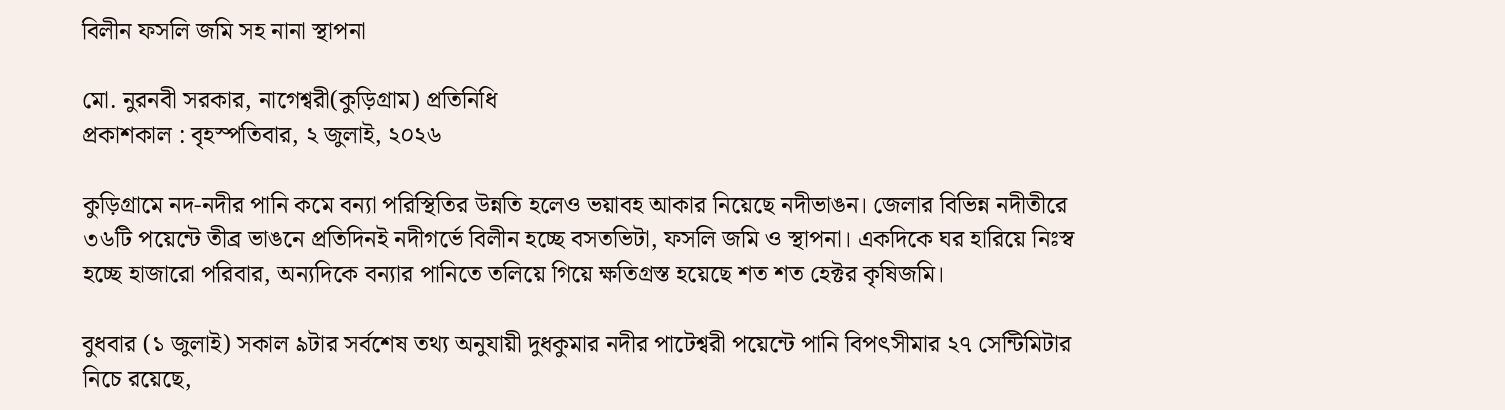বিলীন ফসলি জমি সহ নানা স্থাপনা

মো. নুরনবী সরকার, নাগেশ্বরী(কুড়িগ্রাম) প্রতিনিধি
প্রকাশকাল : বৃহস্পতিবার, ২ জুলাই, ২০২৬

কুড়িগ্রামে নদ-নদীর পানি কমে বন্যা পরিস্থিতির উন্নতি হলেও ভয়াবহ আকার নিয়েছে নদীভাঙন। জেলার বিভিন্ন নদীতীরে ৩৬টি পয়েন্টে তীব্র ভাঙনে প্রতিদিনই নদীগর্ভে বিলীন হচ্ছে বসতভিটা, ফসলি জমি ও স্থাপনা। একদিকে ঘর হারিয়ে নিঃস্ব হচ্ছে হাজারো পরিবার, অন্যদিকে বন্যার পানিতে তলিয়ে গিয়ে ক্ষতিগ্রস্ত হয়েছে শত শত হেক্টর কৃষিজমি।

বুধবার (১ জুলাই) সকাল ৯টার সর্বশেষ তথ্য অনুযায়ী দুধকুমার নদীর পাটেশ্বরী পয়েন্টে পানি বিপৎসীমার ২৭ সেন্টিমিটার নিচে রয়েছে,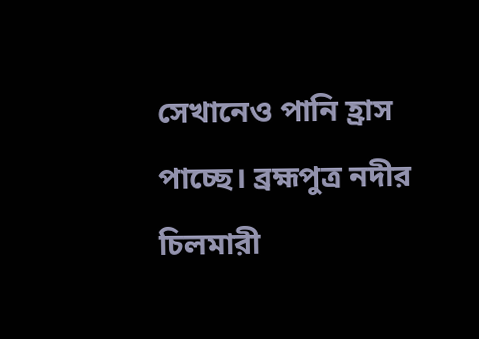সেখানেও পানি হ্রাস পাচ্ছে। ব্রহ্মপুত্র নদীর চিলমারী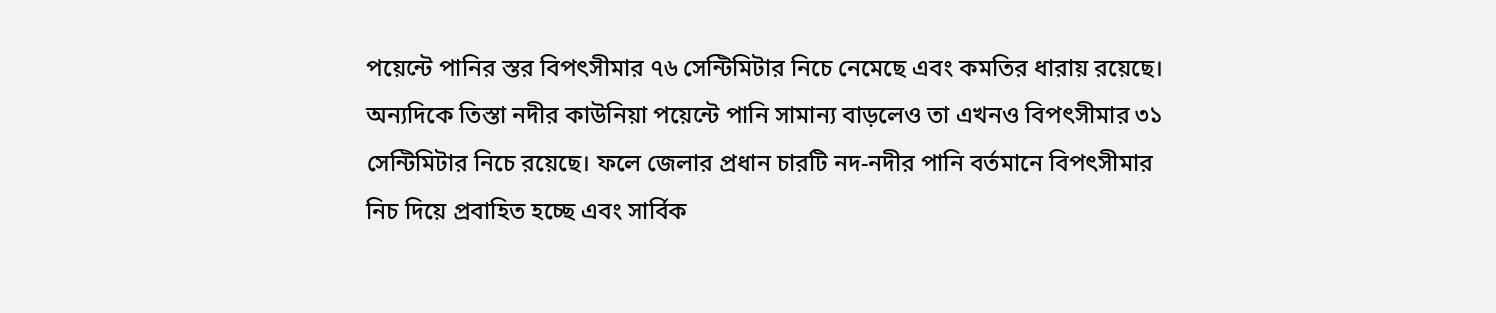পয়েন্টে পানির স্তর বিপৎসীমার ৭৬ সেন্টিমিটার নিচে নেমেছে এবং কমতির ধারায় রয়েছে। অন্যদিকে তিস্তা নদীর কাউনিয়া পয়েন্টে পানি সামান্য বাড়লেও তা এখনও বিপৎসীমার ৩১ সেন্টিমিটার নিচে রয়েছে। ফলে জেলার প্রধান চারটি নদ-নদীর পানি বর্তমানে বিপৎসীমার নিচ দিয়ে প্রবাহিত হচ্ছে এবং সার্বিক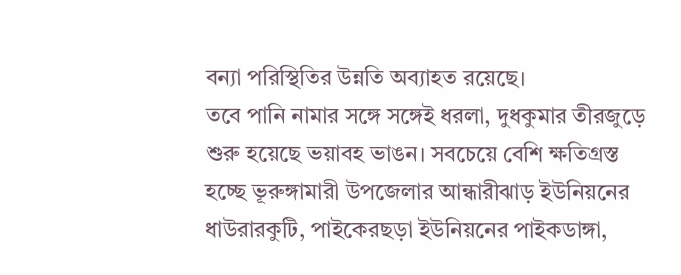বন্যা পরিস্থিতির উন্নতি অব্যাহত রয়েছে।
তবে পানি নামার সঙ্গে সঙ্গেই ধরলা, দুধকুমার তীরজুড়ে শুরু হয়েছে ভয়াবহ ভাঙন। সবচেয়ে বেশি ক্ষতিগ্রস্ত হচ্ছে ভূরুঙ্গামারী উপজেলার আন্ধারীঝাড় ইউনিয়নের ধাউরারকুটি, পাইকেরছড়া ইউনিয়নের পাইকডাঙ্গা,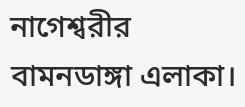নাগেশ্বরীর বামনডাঙ্গা এলাকা।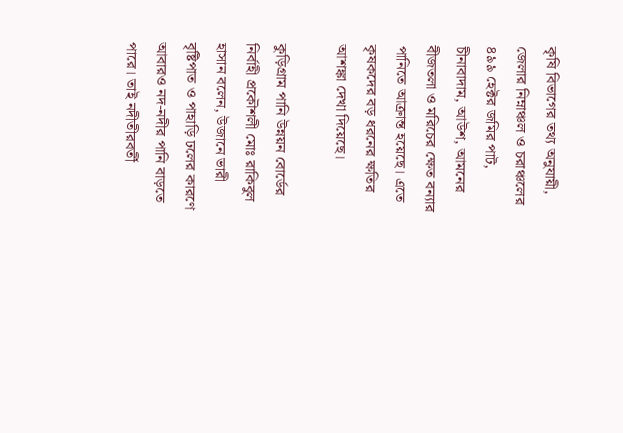কৃষি বিভাগের তথ্য অনুযায়ী, জেলার নিম্নাঞ্চল ও চরাঞ্চলের ৪৯৯ হেক্টর জমির পাট, চীনাবাদাম, আউশ, আমনের বীজতলা ও মরিচের ক্ষেত বন্যার পানিতে আক্রান্ত হয়েছে। এতে কৃষকদের বড় ধরনের ক্ষতির আশঙ্কা দেখা দিয়েছে।

কুড়িগ্রাম পানি উন্নয়ন বোর্ডের নির্বাহী প্রকৌশলী মোঃ রাকিবুল হাসান বলেন, উজানে ভারী বৃষ্টিপাত ও পাহাড়ি ঢলের কারণে আবারও নদ-নদীর পানি বাড়তে পারে। তাই নদীতীরবর্তী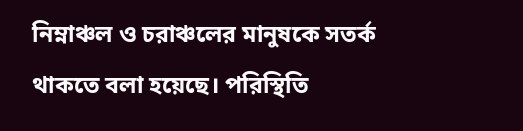নিম্নাঞ্চল ও চরাঞ্চলের মানুষকে সতর্ক থাকতে বলা হয়েছে। পরিস্থিতি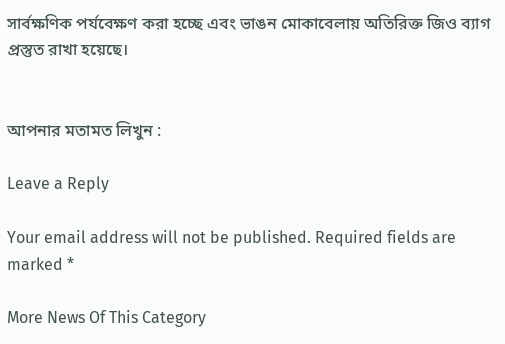সার্বক্ষণিক পর্যবেক্ষণ করা হচ্ছে এবং ভাঙন মোকাবেলায় অতিরিক্ত জিও ব্যাগ প্রস্তুত রাখা হয়েছে।


আপনার মতামত লিখুন :

Leave a Reply

Your email address will not be published. Required fields are marked *

More News Of This Category